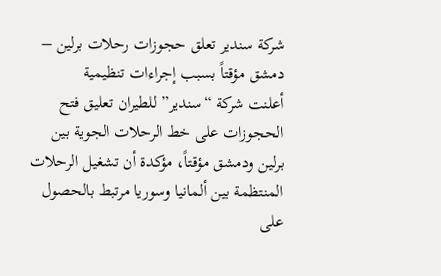شركة سندير تعلق حجوزات رحلات برلين – دمشق مؤقتاً بسبب إجراءات تنظيمية
أعلنت شركة “سندير” للطيران تعليق فتح الحجوزات على خط الرحلات الجوية بين برلين ودمشق مؤقتاً، مؤكدة أن تشغيل الرحلات المنتظمة بين ألمانيا وسوريا مرتبط بالحصول على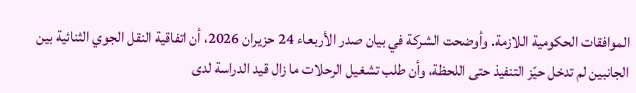الموافقات الحكومية اللازمة. وأوضحت الشركة في بيان صدر الأربعاء 24 حزيران 2026، أن اتفاقية النقل الجوي الثنائية بين الجانبين لم تدخل حيّز التنفيذ حتى اللحظة، وأن طلب تشغيل الرحلات ما زال قيد الدراسة لدى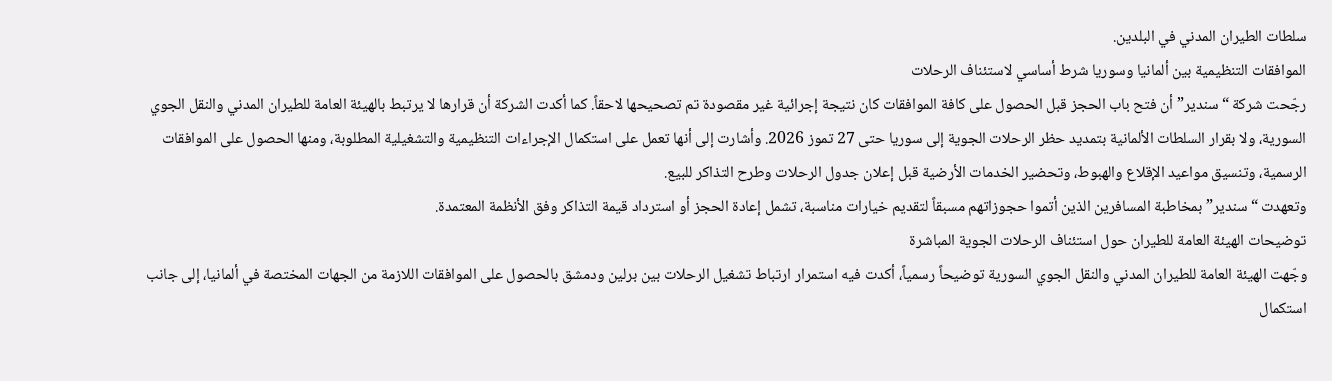سلطات الطيران المدني في البلدين.
الموافقات التنظيمية بين ألمانيا وسوريا شرط أساسي لاستئناف الرحلات
رجّحت شركة “سندير” أن فتح باب الحجز قبل الحصول على كافة الموافقات كان نتيجة إجرائية غير مقصودة تم تصحيحها لاحقاً. كما أكدت الشركة أن قرارها لا يرتبط بالهيئة العامة للطيران المدني والنقل الجوي السورية، ولا بقرار السلطات الألمانية بتمديد حظر الرحلات الجوية إلى سوريا حتى 27 تموز 2026. وأشارت إلى أنها تعمل على استكمال الإجراءات التنظيمية والتشغيلية المطلوبة، ومنها الحصول على الموافقات الرسمية، وتنسيق مواعيد الإقلاع والهبوط، وتحضير الخدمات الأرضية قبل إعلان جدول الرحلات وطرح التذاكر للبيع.
وتعهدت “سندير” بمخاطبة المسافرين الذين أتموا حجوزاتهم مسبقاً لتقديم خيارات مناسبة، تشمل إعادة الحجز أو استرداد قيمة التذاكر وفق الأنظمة المعتمدة.
توضيحات الهيئة العامة للطيران حول استئناف الرحلات الجوية المباشرة
وجّهت الهيئة العامة للطيران المدني والنقل الجوي السورية توضيحاً رسمياً، أكدت فيه استمرار ارتباط تشغيل الرحلات بين برلين ودمشق بالحصول على الموافقات اللازمة من الجهات المختصة في ألمانيا، إلى جانب استكمال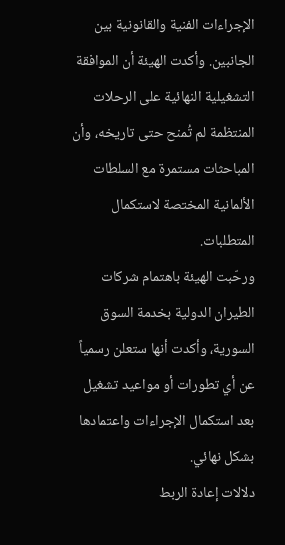الإجراءات الفنية والقانونية بين الجانبين. وأكدت الهيئة أن الموافقة التشغيلية النهائية على الرحلات المنتظمة لم تُمنح حتى تاريخه، وأن المباحثات مستمرة مع السلطات الألمانية المختصة لاستكمال المتطلبات.
ورحّبت الهيئة باهتمام شركات الطيران الدولية بخدمة السوق السورية، وأكدت أنها ستعلن رسمياً عن أي تطورات أو مواعيد تشغيل بعد استكمال الإجراءات واعتمادها بشكل نهائي.
دلالات إعادة الربط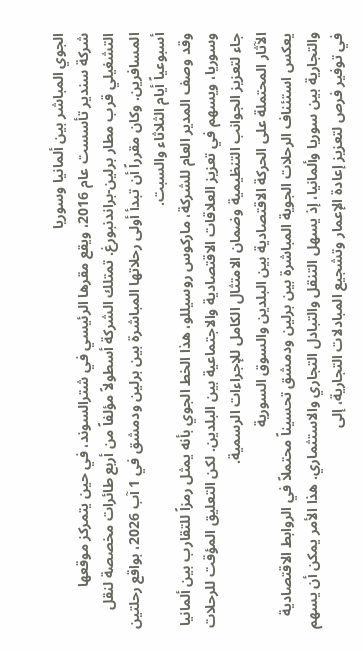الجوي المباشر بين ألمانيا وسوريا
شركة سندير تأسست عام 2016، ويقع مقرها الرئيسي في شترالسوند، في حين يتمركز موقعها التشغيلي قرب مطار برلين-براندنبورغ. تمتلك الشركة أسطولاً مؤلفاً من أربع طائرات مخصصة لنقل المسافرين. وكان مقرراً أن تبدأ أولى رحلاتها المباشرة بين برلين ودمشق في 1 آب 2026، بواقع رحلتين أسبوعياً أيام الثلاثاء والسبت.
وقد وصف المدير العام للشركة، ماركوس روسيللو، هذا الخط الجوي بأنه يمثل رمزاً للتقارب بين ألمانيا وسوريا، ويسهم في تعزيز العلاقات الاقتصادية والاجتماعية بين البلدين. لكن التعليق المؤقت للرحلات جاء لتعزيز الجوانب التنظيمية وضمان الامتثال الكامل للإجراءات الرسمية.
الآثار المحتملة على الحركة الاقتصادية بين البلدين والسوق السورية
يعكس استئناف الرحلات الجوية المباشرة بين برلين ودمشق تحسيناً محتملاً في الروابط الاقتصادية والتجارية بين سوريا وألمانيا، إذ يسهل التنقل والتبادل التجاري والاستثماري. هذا الأمر يمكن أن يسهم في توفير فرص لتعزيز إعادة الإعمار وتشجيع المبادلات التجارية، إلى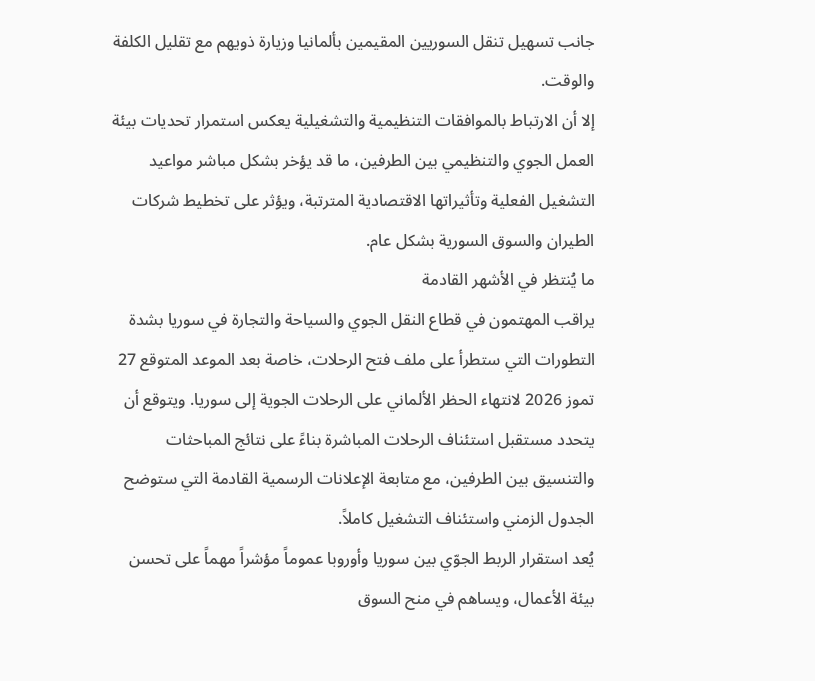جانب تسهيل تنقل السوريين المقيمين بألمانيا وزيارة ذويهم مع تقليل الكلفة والوقت.
إلا أن الارتباط بالموافقات التنظيمية والتشغيلية يعكس استمرار تحديات بيئة العمل الجوي والتنظيمي بين الطرفين، ما قد يؤخر بشكل مباشر مواعيد التشغيل الفعلية وتأثيراتها الاقتصادية المترتبة، ويؤثر على تخطيط شركات الطيران والسوق السورية بشكل عام.
ما يُنتظر في الأشهر القادمة
يراقب المهتمون في قطاع النقل الجوي والسياحة والتجارة في سوريا بشدة التطورات التي ستطرأ على ملف فتح الرحلات، خاصة بعد الموعد المتوقع 27 تموز 2026 لانتهاء الحظر الألماني على الرحلات الجوية إلى سوريا. ويتوقع أن يتحدد مستقبل استئناف الرحلات المباشرة بناءً على نتائج المباحثات والتنسيق بين الطرفين، مع متابعة الإعلانات الرسمية القادمة التي ستوضح الجدول الزمني واستئناف التشغيل كاملاً.
يُعد استقرار الربط الجوّي بين سوريا وأوروبا عموماً مؤشراً مهماً على تحسن بيئة الأعمال، ويساهم في منح السوق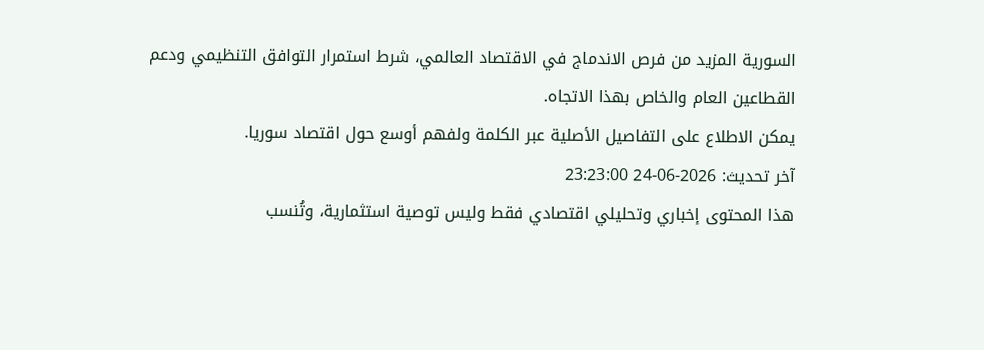السورية المزيد من فرص الاندماج في الاقتصاد العالمي، شرط استمرار التوافق التنظيمي ودعم القطاعين العام والخاص بهذا الاتجاه.
يمكن الاطلاع على التفاصيل الأصلية عبر الكلمة ولفهم أوسع حول اقتصاد سوريا.
آخر تحديث: 2026-06-24 23:23:00
هذا المحتوى إخباري وتحليلي اقتصادي فقط وليس توصية استثمارية، وتُنسب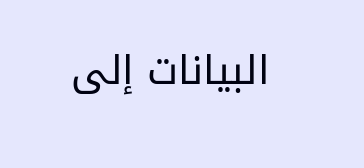البيانات إلى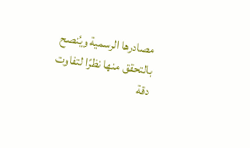مصادرها الرسمية ويُنصح بالتحقق منها نظرًا لتفاوت دقة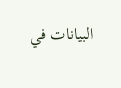البيانات في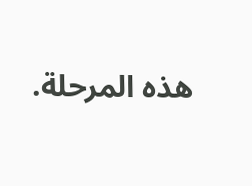هذه المرحلة.